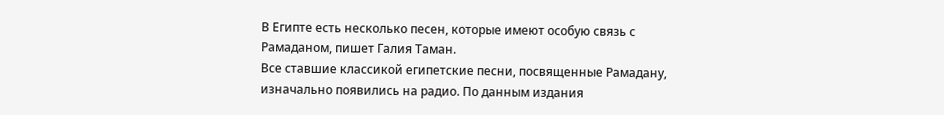В Египте есть несколько песен, которые имеют особую связь с Рамаданом, пишет Галия Таман.
Все ставшие классикой египетские песни, посвященные Рамадану, изначально появились на радио. По данным издания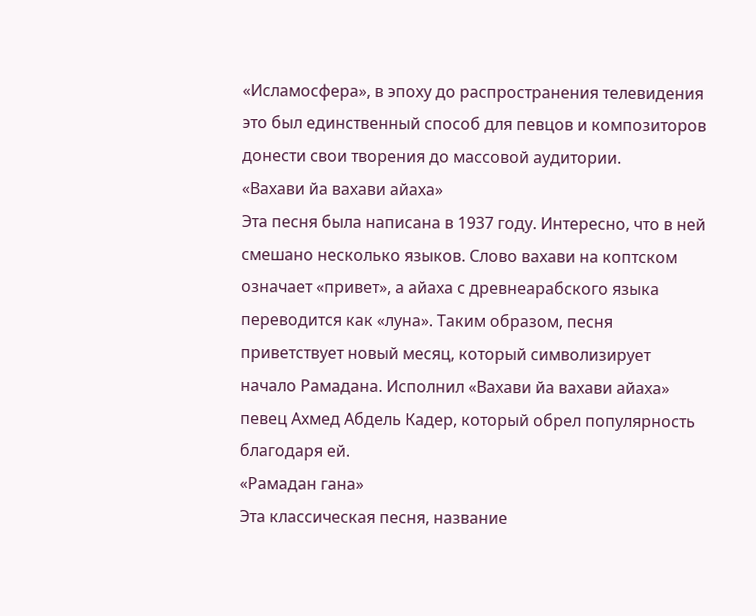«Исламосфера», в эпоху до распространения телевидения это был единственный способ для певцов и композиторов донести свои творения до массовой аудитории.
«Вахави йа вахави айаха»
Эта песня была написана в 1937 году. Интересно, что в ней смешано несколько языков. Слово вахави на коптском означает «привет», а айаха с древнеарабского языка переводится как «луна». Таким образом, песня приветствует новый месяц, который символизирует начало Рамадана. Исполнил «Вахави йа вахави айаха» певец Ахмед Абдель Кадер, который обрел популярность благодаря ей.
«Рамадан гана»
Эта классическая песня, название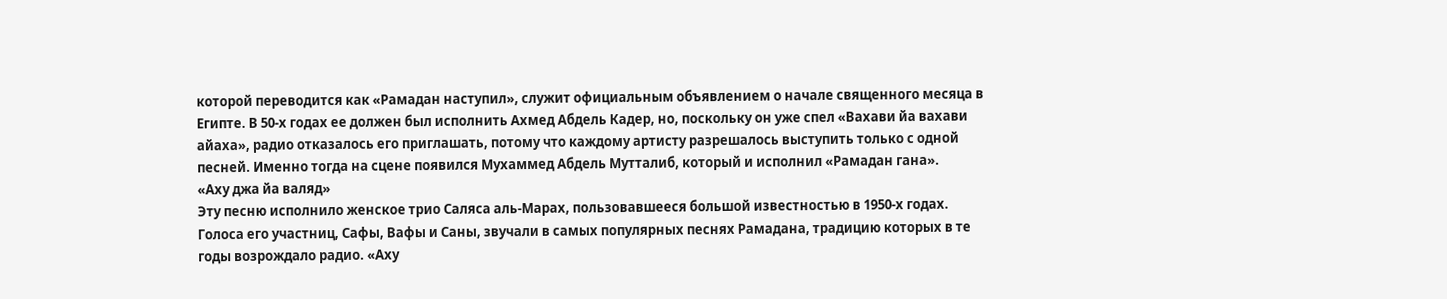которой переводится как «Рамадан наступил», служит официальным объявлением о начале священного месяца в Египте. В 50-х годах ее должен был исполнить Ахмед Абдель Кадер, но, поскольку он уже спел «Вахави йа вахави айаха», радио отказалось его приглашать, потому что каждому артисту разрешалось выступить только с одной песней. Именно тогда на сцене появился Мухаммед Абдель Мутталиб, который и исполнил «Рамадан гана».
«Аху джа йа валяд»
Эту песню исполнило женское трио Саляса аль-Марах, пользовавшееся большой известностью в 1950-х годах. Голоса его участниц, Сафы, Вафы и Саны, звучали в самых популярных песнях Рамадана, традицию которых в те годы возрождало радио. «Аху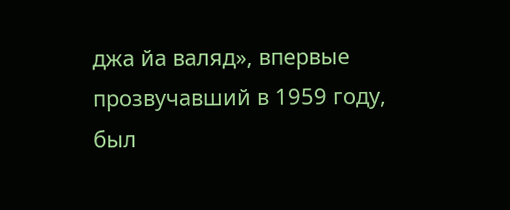джа йа валяд», впервые прозвучавший в 1959 году, был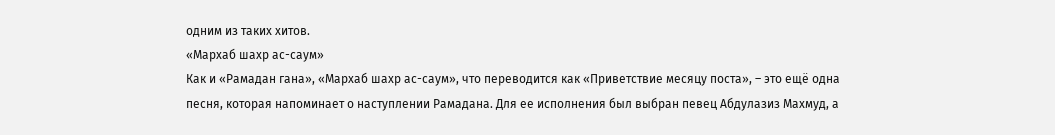одним из таких хитов.
«Мархаб шахр ас-саум»
Как и «Рамадан гана», «Мархаб шахр ас-саум», что переводится как «Приветствие месяцу поста», – это ещё одна песня, которая напоминает о наступлении Рамадана. Для ее исполнения был выбран певец Абдулазиз Махмуд, а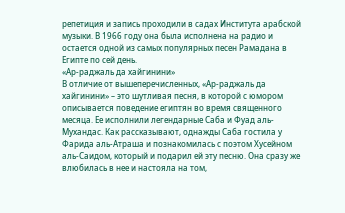репетиция и запись проходили в садах Института арабской музыки. В 1966 году она была исполнена на радио и остается одной из самых популярных песен Рамадана в Египте по сей день.
«Ар-раджаль да хайгинини»
В отличие от вышеперечисленных, «Ар-раджаль да хайгинини» – это шутливая песня, в которой с юмором описывается поведение египтян во время священного месяца. Ее исполнили легендарные Саба и Фуад аль-Мухандас. Как рассказывают, однажды Саба гостила у Фарида аль-Атраша и познакомилась с поэтом Хусейном аль-Саидом, который и подарил ей эту песню. Она сразу же влюбилась в нее и настояла на том,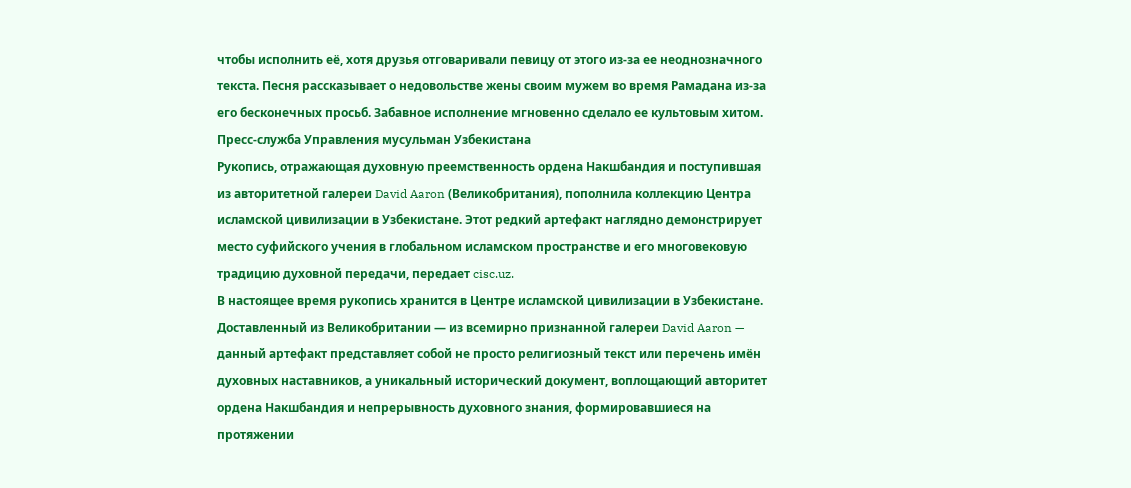чтобы исполнить её, хотя друзья отговаривали певицу от этого из-за ее неоднозначного текста. Песня рассказывает о недовольстве жены своим мужем во время Рамадана из-за его бесконечных просьб. Забавное исполнение мгновенно сделало ее культовым хитом.
Пресс-служба Управления мусульман Узбекистана
Рукопись, отражающая духовную преемственность ордена Накшбандия и поступившая из авторитетной галереи David Aaron (Великобритания), пополнила коллекцию Центра исламской цивилизации в Узбекистане. Этот редкий артефакт наглядно демонстрирует место суфийского учения в глобальном исламском пространстве и его многовековую традицию духовной передачи, передает cisc.uz.
В настоящее время рукопись хранится в Центре исламской цивилизации в Узбекистане. Доставленный из Великобритании — из всемирно признанной галереи David Aaron — данный артефакт представляет собой не просто религиозный текст или перечень имён духовных наставников, а уникальный исторический документ, воплощающий авторитет ордена Накшбандия и непрерывность духовного знания, формировавшиеся на протяжении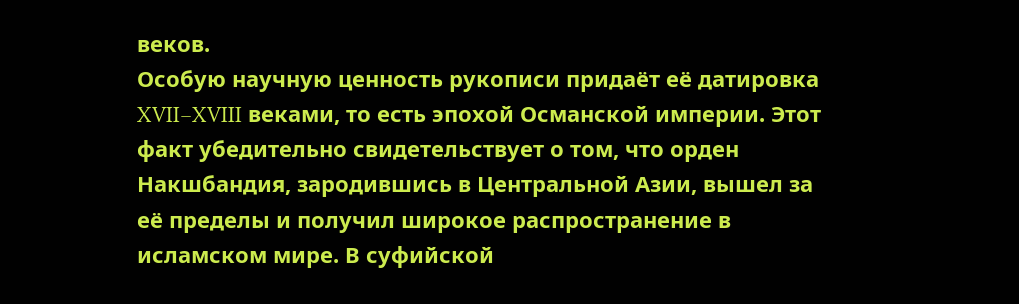веков.
Особую научную ценность рукописи придаёт её датировка XVII–XVIII веками, то есть эпохой Османской империи. Этот факт убедительно свидетельствует о том, что орден Накшбандия, зародившись в Центральной Азии, вышел за её пределы и получил широкое распространение в исламском мире. В суфийской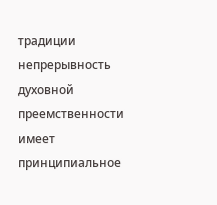традиции непрерывность духовной преемственности имеет принципиальное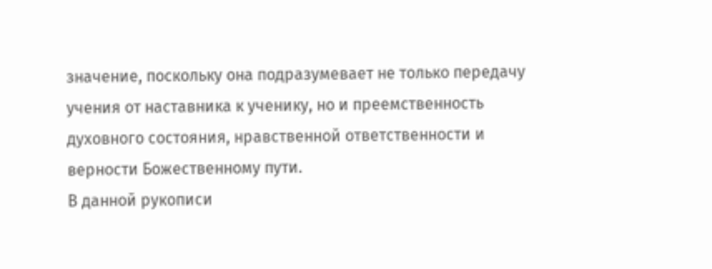значение, поскольку она подразумевает не только передачу учения от наставника к ученику, но и преемственность духовного состояния, нравственной ответственности и верности Божественному пути.
В данной рукописи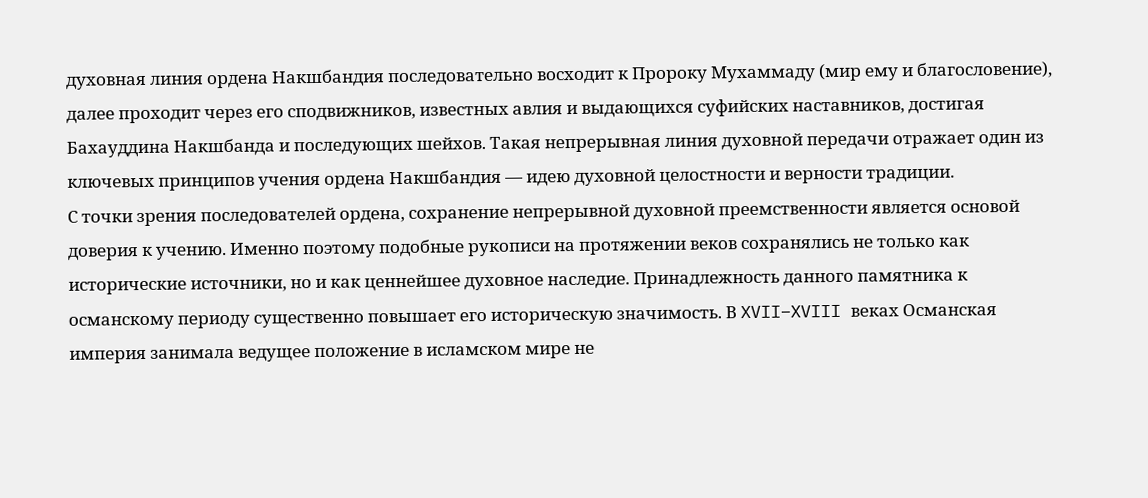духовная линия ордена Накшбандия последовательно восходит к Пророку Мухаммаду (мир ему и благословение), далее проходит через его сподвижников, известных авлия и выдающихся суфийских наставников, достигая Бахауддина Накшбанда и последующих шейхов. Такая непрерывная линия духовной передачи отражает один из ключевых принципов учения ордена Накшбандия — идею духовной целостности и верности традиции.
С точки зрения последователей ордена, сохранение непрерывной духовной преемственности является основой доверия к учению. Именно поэтому подобные рукописи на протяжении веков сохранялись не только как исторические источники, но и как ценнейшее духовное наследие. Принадлежность данного памятника к османскому периоду существенно повышает его историческую значимость. В XVII–XVIII веках Османская империя занимала ведущее положение в исламском мире не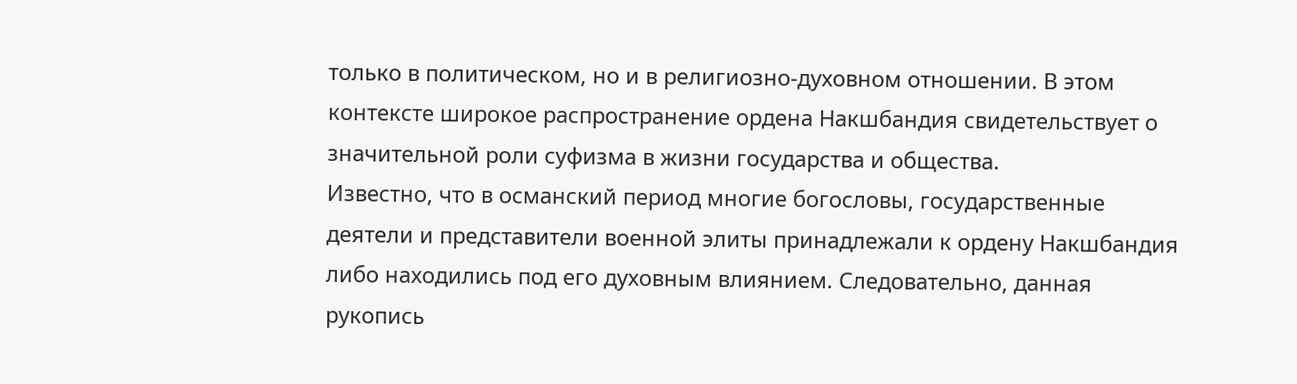только в политическом, но и в религиозно-духовном отношении. В этом контексте широкое распространение ордена Накшбандия свидетельствует о значительной роли суфизма в жизни государства и общества.
Известно, что в османский период многие богословы, государственные деятели и представители военной элиты принадлежали к ордену Накшбандия либо находились под его духовным влиянием. Следовательно, данная рукопись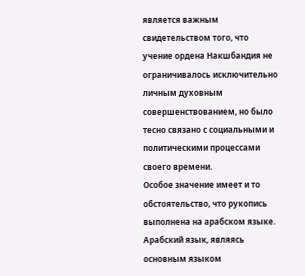является важным свидетельством того, что учение ордена Накшбандия не ограничивалось исключительно личным духовным совершенствованием, но было тесно связано с социальными и политическими процессами своего времени.
Особое значение имеет и то обстоятельство, что рукопись выполнена на арабском языке. Арабский язык, являясь основным языком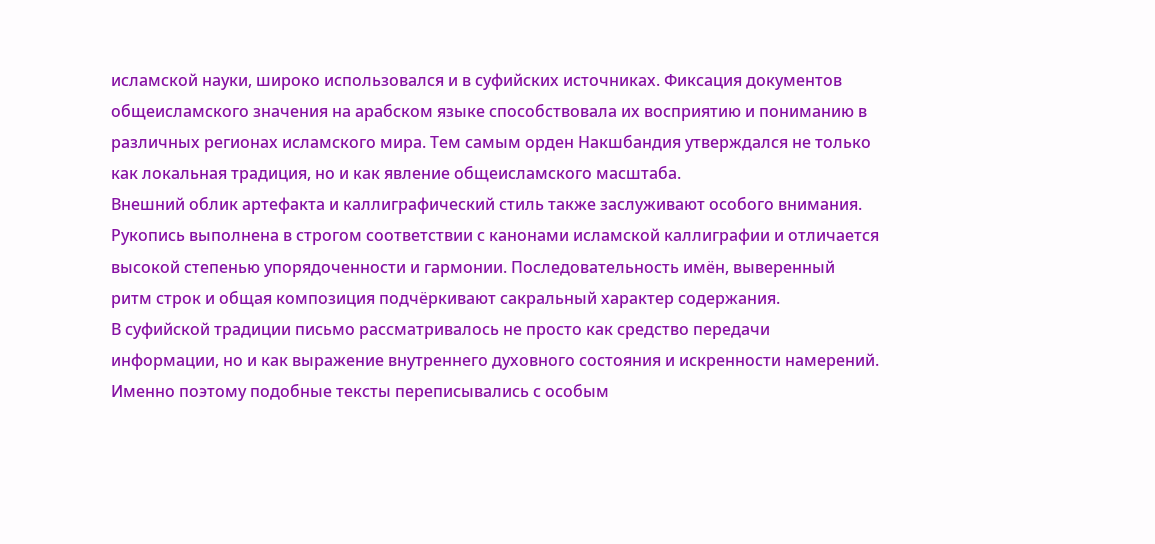исламской науки, широко использовался и в суфийских источниках. Фиксация документов общеисламского значения на арабском языке способствовала их восприятию и пониманию в различных регионах исламского мира. Тем самым орден Накшбандия утверждался не только как локальная традиция, но и как явление общеисламского масштаба.
Внешний облик артефакта и каллиграфический стиль также заслуживают особого внимания. Рукопись выполнена в строгом соответствии с канонами исламской каллиграфии и отличается высокой степенью упорядоченности и гармонии. Последовательность имён, выверенный ритм строк и общая композиция подчёркивают сакральный характер содержания.
В суфийской традиции письмо рассматривалось не просто как средство передачи информации, но и как выражение внутреннего духовного состояния и искренности намерений. Именно поэтому подобные тексты переписывались с особым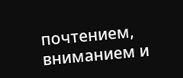почтением, вниманием и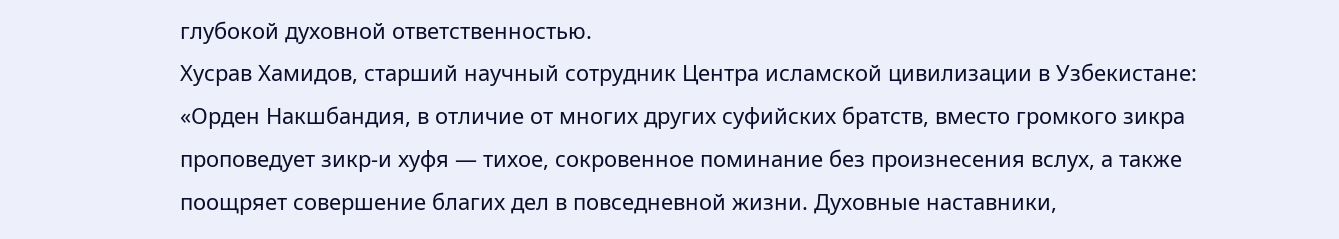глубокой духовной ответственностью.
Хусрав Хамидов, старший научный сотрудник Центра исламской цивилизации в Узбекистане:
«Орден Накшбандия, в отличие от многих других суфийских братств, вместо громкого зикра проповедует зикр-и хуфя — тихое, сокровенное поминание без произнесения вслух, а также поощряет совершение благих дел в повседневной жизни. Духовные наставники,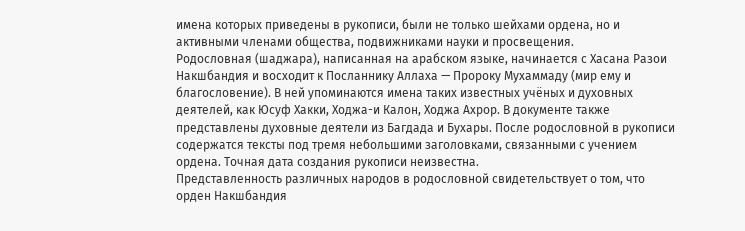имена которых приведены в рукописи, были не только шейхами ордена, но и активными членами общества, подвижниками науки и просвещения.
Родословная (шаджара), написанная на арабском языке, начинается с Хасана Разои Накшбандия и восходит к Посланнику Аллаха — Пророку Мухаммаду (мир ему и благословение). В ней упоминаются имена таких известных учёных и духовных деятелей, как Юсуф Хакки, Ходжа-и Калон, Ходжа Ахрор. В документе также представлены духовные деятели из Багдада и Бухары. После родословной в рукописи содержатся тексты под тремя небольшими заголовками, связанными с учением ордена. Точная дата создания рукописи неизвестна.
Представленность различных народов в родословной свидетельствует о том, что орден Накшбандия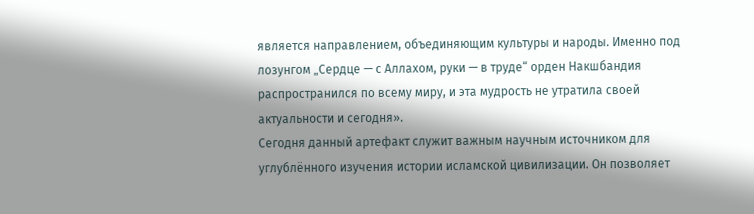является направлением, объединяющим культуры и народы. Именно под лозунгом „Сердце — с Аллахом, руки — в труде“ орден Накшбандия распространился по всему миру, и эта мудрость не утратила своей актуальности и сегодня».
Сегодня данный артефакт служит важным научным источником для углублённого изучения истории исламской цивилизации. Он позволяет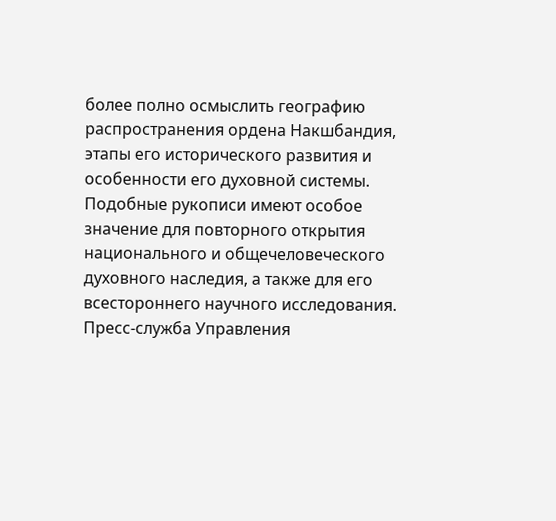более полно осмыслить географию распространения ордена Накшбандия, этапы его исторического развития и особенности его духовной системы.
Подобные рукописи имеют особое значение для повторного открытия национального и общечеловеческого духовного наследия, а также для его всестороннего научного исследования.
Пресс-служба Управления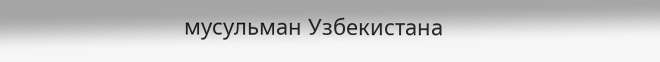мусульман Узбекистана